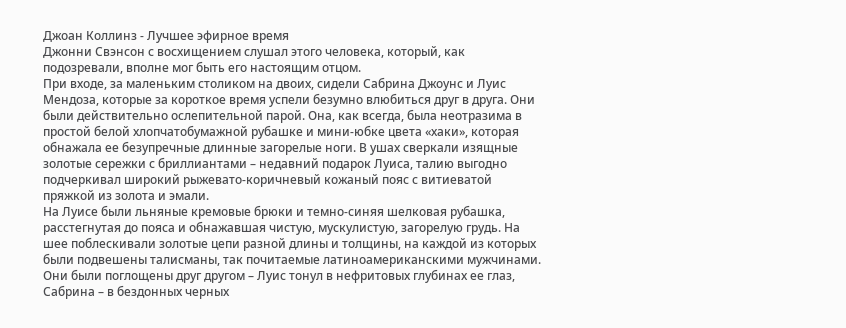Джоан Коллинз - Лучшее эфирное время
Джонни Свэнсон с восхищением слушал этого человека, который, как подозревали, вполне мог быть его настоящим отцом.
При входе, за маленьким столиком на двоих, сидели Сабрина Джоунс и Луис Мендоза, которые за короткое время успели безумно влюбиться друг в друга. Они были действительно ослепительной парой. Она, как всегда, была неотразима в простой белой хлопчатобумажной рубашке и мини-юбке цвета «хаки», которая обнажала ее безупречные длинные загорелые ноги. В ушах сверкали изящные золотые сережки с бриллиантами – недавний подарок Луиса, талию выгодно подчеркивал широкий рыжевато-коричневый кожаный пояс с витиеватой пряжкой из золота и эмали.
На Луисе были льняные кремовые брюки и темно-синяя шелковая рубашка, расстегнутая до пояса и обнажавшая чистую, мускулистую, загорелую грудь. На шее поблескивали золотые цепи разной длины и толщины, на каждой из которых были подвешены талисманы, так почитаемые латиноамериканскими мужчинами.
Они были поглощены друг другом – Луис тонул в нефритовых глубинах ее глаз, Сабрина – в бездонных черных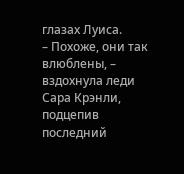глазах Луиса.
– Похоже, они так влюблены, – вздохнула леди Сара Крэнли, подцепив последний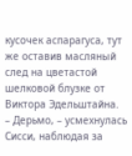кусочек аспарагуса, тут же оставив масляный след на цветастой шелковой блузке от Виктора Эдельштайна.
– Дерьмо, – усмехнулась Сисси, наблюдая за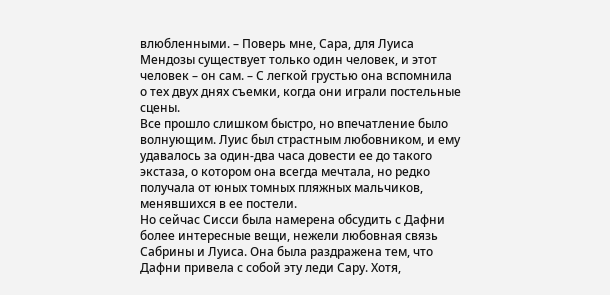влюбленными. – Поверь мне, Сара, для Луиса Мендозы существует только один человек, и этот человек – он сам. – С легкой грустью она вспомнила о тех двух днях съемки, когда они играли постельные сцены.
Все прошло слишком быстро, но впечатление было волнующим. Луис был страстным любовником, и ему удавалось за один-два часа довести ее до такого экстаза, о котором она всегда мечтала, но редко получала от юных томных пляжных мальчиков, менявшихся в ее постели.
Но сейчас Сисси была намерена обсудить с Дафни более интересные вещи, нежели любовная связь Сабрины и Луиса. Она была раздражена тем, что Дафни привела с собой эту леди Сару. Хотя,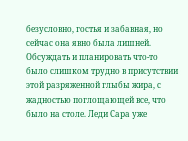безусловно, гостья и забавная, но сейчас она явно была лишней. Обсуждать и планировать что-то было слишком трудно в присутствии этой разряженной глыбы жира, с жадностью поглощающей все, что было на столе. Леди Сара уже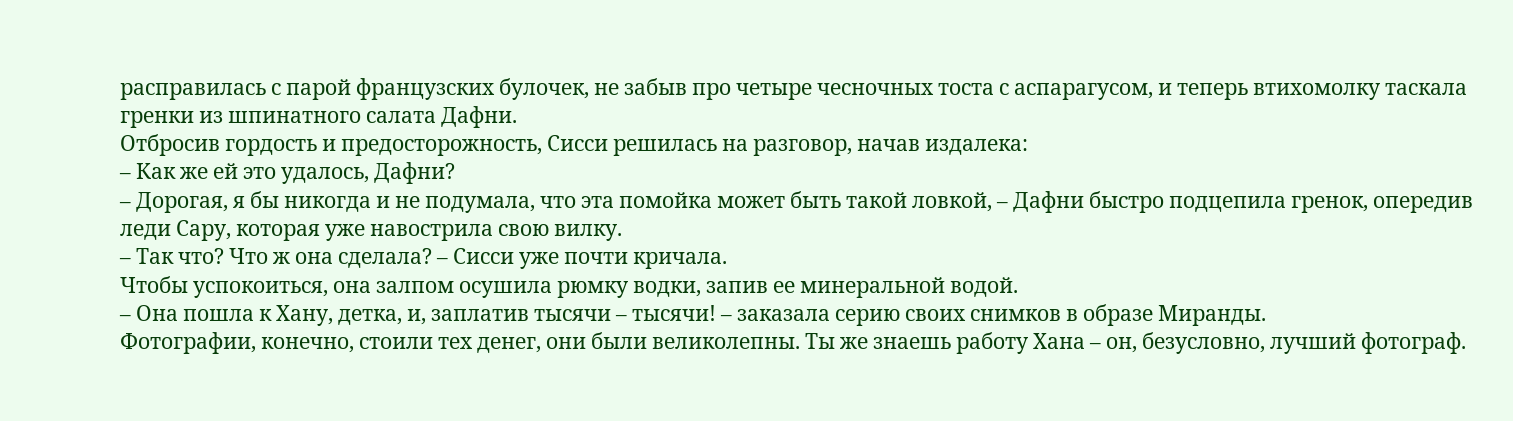расправилась с парой французских булочек, не забыв про четыре чесночных тоста с аспарагусом, и теперь втихомолку таскала гренки из шпинатного салата Дафни.
Отбросив гордость и предосторожность, Сисси решилась на разговор, начав издалека:
– Как же ей это удалось, Дафни?
– Дорогая, я бы никогда и не подумала, что эта помойка может быть такой ловкой, – Дафни быстро подцепила гренок, опередив леди Сару, которая уже навострила свою вилку.
– Так что? Что ж она сделала? – Сисси уже почти кричала.
Чтобы успокоиться, она залпом осушила рюмку водки, запив ее минеральной водой.
– Она пошла к Хану, детка, и, заплатив тысячи – тысячи! – заказала серию своих снимков в образе Миранды.
Фотографии, конечно, стоили тех денег, они были великолепны. Ты же знаешь работу Хана – он, безусловно, лучший фотограф.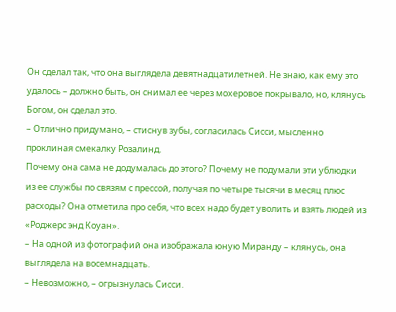Он сделал так, что она выглядела девятнадцатилетней. Не знаю, как ему это удалось – должно быть, он снимал ее через мохеровое покрывало, но, клянусь Богом, он сделал это.
– Отлично придумано, – стиснув зубы, согласилась Сисси, мысленно проклиная смекалку Розалинд.
Почему она сама не додумалась до этого? Почему не подумали эти ублюдки из ее службы по связям с прессой, получая по четыре тысячи в месяц плюс расходы? Она отметила про себя, что всех надо будет уволить и взять людей из «Роджерс энд Коуан».
– На одной из фотографий она изображала юную Миранду – клянусь, она выглядела на восемнадцать.
– Невозможно, – огрызнулась Сисси.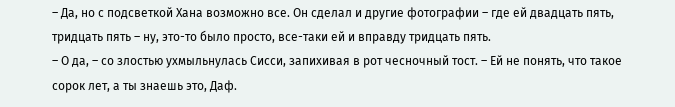– Да, но с подсветкой Хана возможно все. Он сделал и другие фотографии – где ей двадцать пять, тридцать пять – ну, это-то было просто, все-таки ей и вправду тридцать пять.
– О да, – со злостью ухмыльнулась Сисси, запихивая в рот чесночный тост. – Ей не понять, что такое сорок лет, а ты знаешь это, Даф.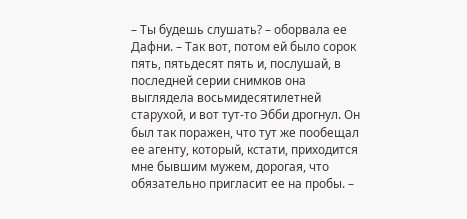– Ты будешь слушать? – оборвала ее Дафни. – Так вот, потом ей было сорок пять, пятьдесят пять и, послушай, в последней серии снимков она выглядела восьмидесятилетней старухой, и вот тут-то Эбби дрогнул. Он был так поражен, что тут же пообещал ее агенту, который, кстати, приходится мне бывшим мужем, дорогая, что обязательно пригласит ее на пробы. –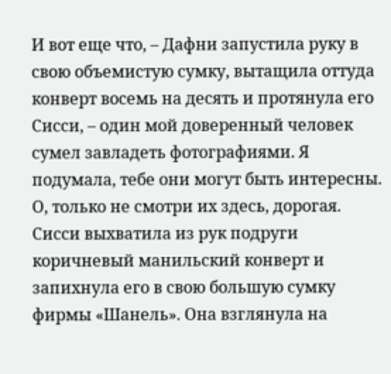И вот еще что, – Дафни запустила руку в свою объемистую сумку, вытащила оттуда конверт восемь на десять и протянула его Сисси, – один мой доверенный человек сумел завладеть фотографиями. Я подумала, тебе они могут быть интересны. О, только не смотри их здесь, дорогая.
Сисси выхватила из рук подруги коричневый манильский конверт и запихнула его в свою большую сумку фирмы «Шанель». Она взглянула на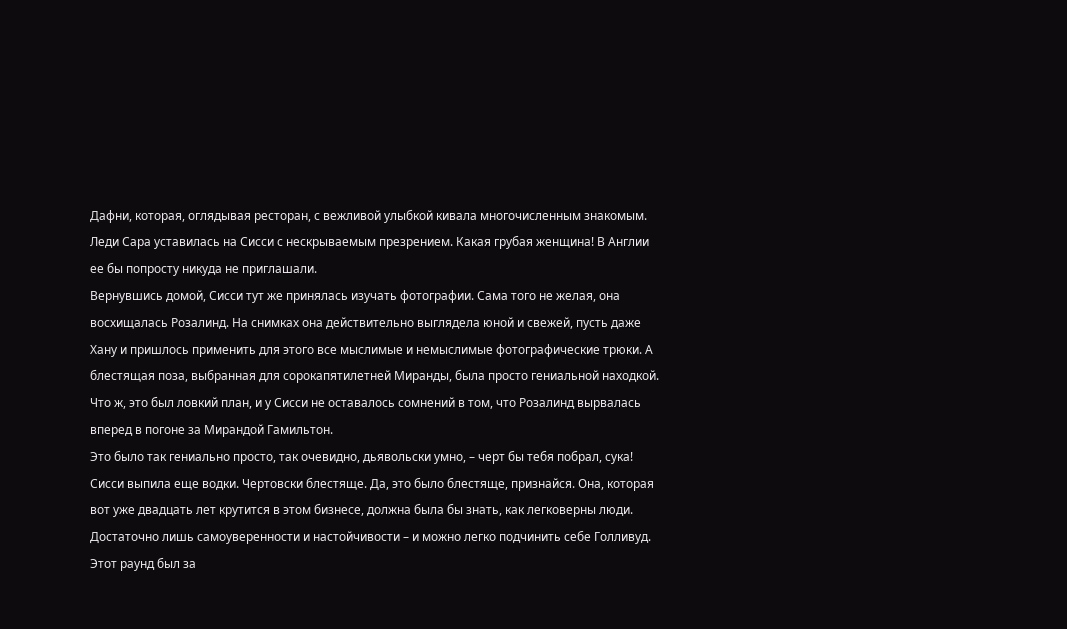Дафни, которая, оглядывая ресторан, с вежливой улыбкой кивала многочисленным знакомым. Леди Сара уставилась на Сисси с нескрываемым презрением. Какая грубая женщина! В Англии ее бы попросту никуда не приглашали.
Вернувшись домой, Сисси тут же принялась изучать фотографии. Сама того не желая, она восхищалась Розалинд. На снимках она действительно выглядела юной и свежей, пусть даже Хану и пришлось применить для этого все мыслимые и немыслимые фотографические трюки. А блестящая поза, выбранная для сорокапятилетней Миранды, была просто гениальной находкой. Что ж, это был ловкий план, и у Сисси не оставалось сомнений в том, что Розалинд вырвалась вперед в погоне за Мирандой Гамильтон.
Это было так гениально просто, так очевидно, дьявольски умно, – черт бы тебя побрал, сука! Сисси выпила еще водки. Чертовски блестяще. Да, это было блестяще, признайся. Она, которая вот уже двадцать лет крутится в этом бизнесе, должна была бы знать, как легковерны люди. Достаточно лишь самоуверенности и настойчивости – и можно легко подчинить себе Голливуд. Этот раунд был за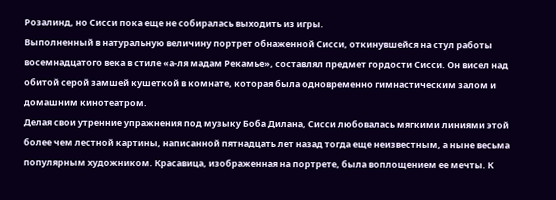Розалинд, но Сисси пока еще не собиралась выходить из игры.
Выполненный в натуральную величину портрет обнаженной Сисси, откинувшейся на стул работы восемнадцатого века в стиле «а-ля мадам Рекамье», составлял предмет гордости Сисси. Он висел над обитой серой замшей кушеткой в комнате, которая была одновременно гимнастическим залом и домашним кинотеатром.
Делая свои утренние упражнения под музыку Боба Дилана, Сисси любовалась мягкими линиями этой более чем лестной картины, написанной пятнадцать лет назад тогда еще неизвестным, а ныне весьма популярным художником. Красавица, изображенная на портрете, была воплощением ее мечты. К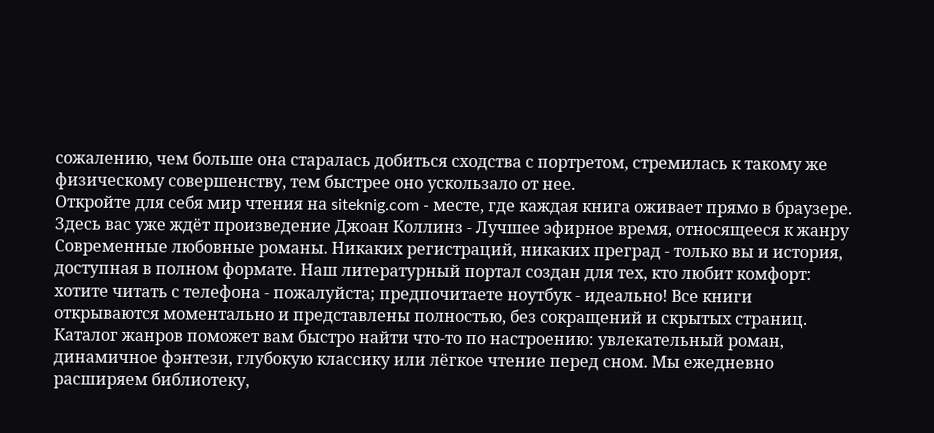сожалению, чем больше она старалась добиться сходства с портретом, стремилась к такому же физическому совершенству, тем быстрее оно ускользало от нее.
Откройте для себя мир чтения на siteknig.com - месте, где каждая книга оживает прямо в браузере. Здесь вас уже ждёт произведение Джоан Коллинз - Лучшее эфирное время, относящееся к жанру Современные любовные романы. Никаких регистраций, никаких преград - только вы и история, доступная в полном формате. Наш литературный портал создан для тех, кто любит комфорт: хотите читать с телефона - пожалуйста; предпочитаете ноутбук - идеально! Все книги открываются моментально и представлены полностью, без сокращений и скрытых страниц. Каталог жанров поможет вам быстро найти что-то по настроению: увлекательный роман, динамичное фэнтези, глубокую классику или лёгкое чтение перед сном. Мы ежедневно расширяем библиотеку,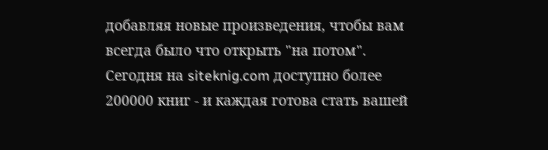добавляя новые произведения, чтобы вам всегда было что открыть "на потом". Сегодня на siteknig.com доступно более 200000 книг - и каждая готова стать вашей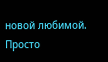новой любимой. Просто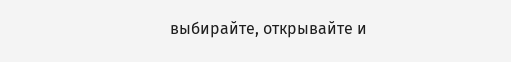выбирайте, открывайте и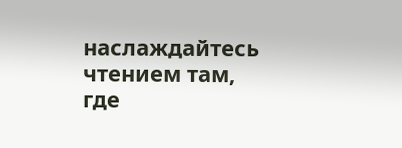наслаждайтесь чтением там, где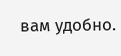вам удобно.